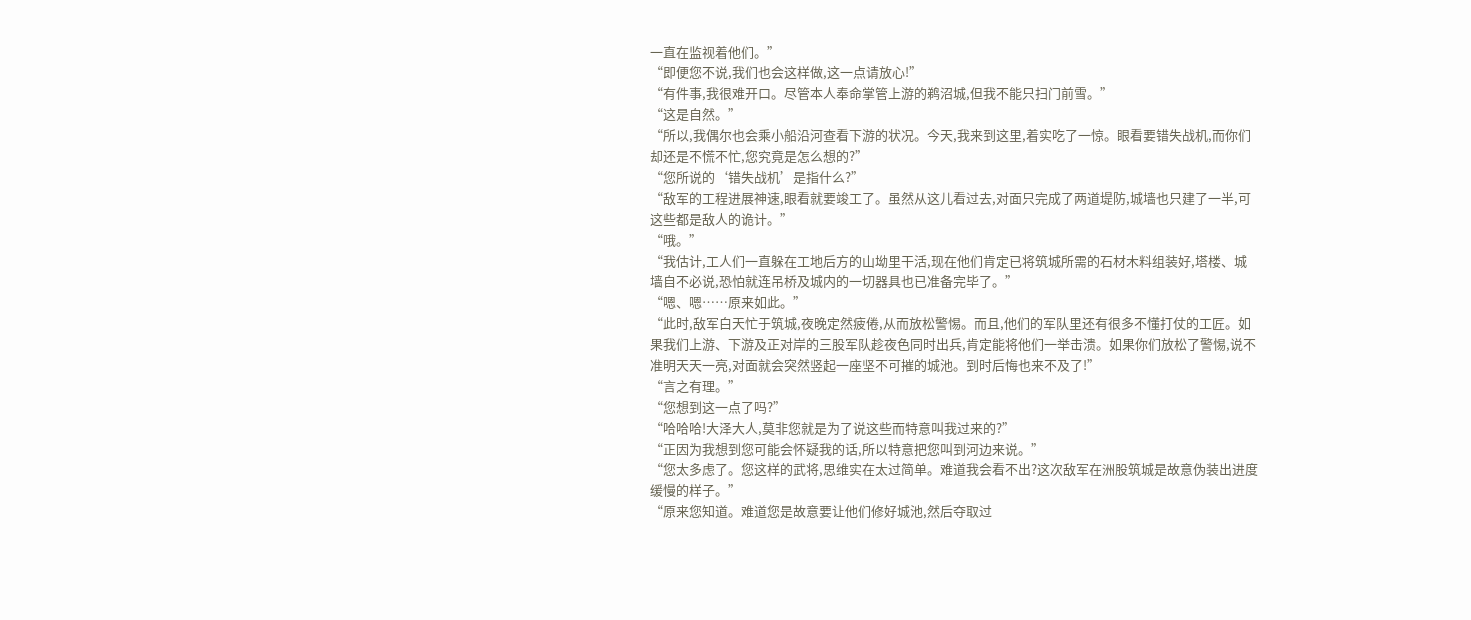一直在监视着他们。”
“即便您不说,我们也会这样做,这一点请放心!”
“有件事,我很难开口。尽管本人奉命掌管上游的鹈沼城,但我不能只扫门前雪。”
“这是自然。”
“所以,我偶尔也会乘小船沿河查看下游的状况。今天,我来到这里,着实吃了一惊。眼看要错失战机,而你们却还是不慌不忙,您究竟是怎么想的?”
“您所说的‘错失战机’是指什么?”
“敌军的工程进展神速,眼看就要竣工了。虽然从这儿看过去,对面只完成了两道堤防,城墙也只建了一半,可这些都是敌人的诡计。”
“哦。”
“我估计,工人们一直躲在工地后方的山坳里干活,现在他们肯定已将筑城所需的石材木料组装好,塔楼、城墙自不必说,恐怕就连吊桥及城内的一切器具也已准备完毕了。”
“嗯、嗯……原来如此。”
“此时,敌军白天忙于筑城,夜晚定然疲倦,从而放松警惕。而且,他们的军队里还有很多不懂打仗的工匠。如果我们上游、下游及正对岸的三股军队趁夜色同时出兵,肯定能将他们一举击溃。如果你们放松了警惕,说不准明天天一亮,对面就会突然竖起一座坚不可摧的城池。到时后悔也来不及了!”
“言之有理。”
“您想到这一点了吗?”
“哈哈哈!大泽大人,莫非您就是为了说这些而特意叫我过来的?”
“正因为我想到您可能会怀疑我的话,所以特意把您叫到河边来说。”
“您太多虑了。您这样的武将,思维实在太过简单。难道我会看不出?这次敌军在洲股筑城是故意伪装出进度缓慢的样子。”
“原来您知道。难道您是故意要让他们修好城池,然后夺取过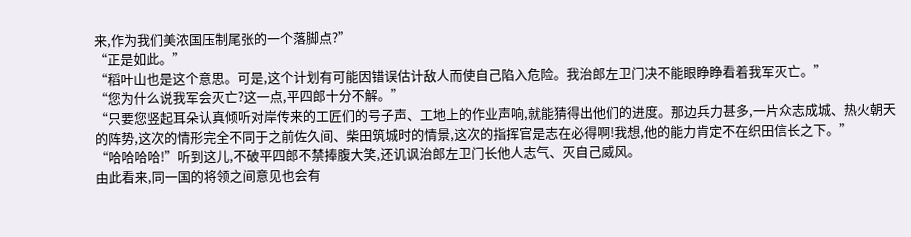来,作为我们美浓国压制尾张的一个落脚点?”
“正是如此。”
“稻叶山也是这个意思。可是,这个计划有可能因错误估计敌人而使自己陷入危险。我治郎左卫门决不能眼睁睁看着我军灭亡。”
“您为什么说我军会灭亡?这一点,平四郎十分不解。”
“只要您竖起耳朵认真倾听对岸传来的工匠们的号子声、工地上的作业声响,就能猜得出他们的进度。那边兵力甚多,一片众志成城、热火朝天的阵势,这次的情形完全不同于之前佐久间、柴田筑城时的情景,这次的指挥官是志在必得啊!我想,他的能力肯定不在织田信长之下。”
“哈哈哈哈!”听到这儿,不破平四郎不禁捧腹大笑,还讥讽治郎左卫门长他人志气、灭自己威风。
由此看来,同一国的将领之间意见也会有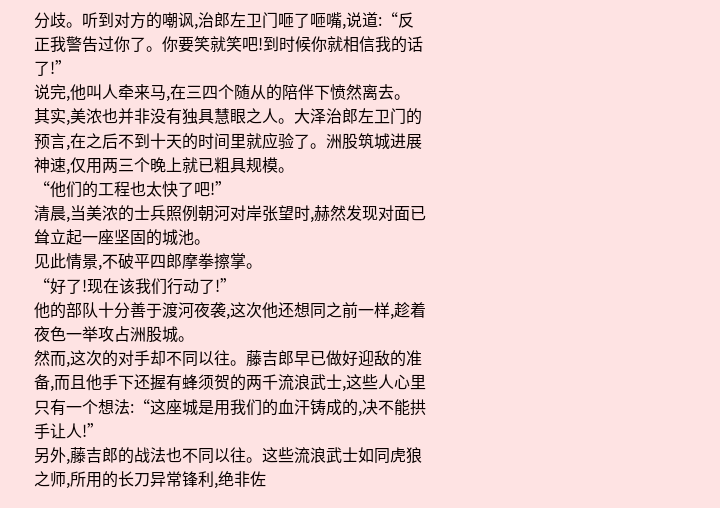分歧。听到对方的嘲讽,治郎左卫门咂了咂嘴,说道:“反正我警告过你了。你要笑就笑吧!到时候你就相信我的话了!”
说完,他叫人牵来马,在三四个随从的陪伴下愤然离去。
其实,美浓也并非没有独具慧眼之人。大泽治郎左卫门的预言,在之后不到十天的时间里就应验了。洲股筑城进展神速,仅用两三个晚上就已粗具规模。
“他们的工程也太快了吧!”
清晨,当美浓的士兵照例朝河对岸张望时,赫然发现对面已耸立起一座坚固的城池。
见此情景,不破平四郎摩拳擦掌。
“好了!现在该我们行动了!”
他的部队十分善于渡河夜袭,这次他还想同之前一样,趁着夜色一举攻占洲股城。
然而,这次的对手却不同以往。藤吉郎早已做好迎敌的准备,而且他手下还握有蜂须贺的两千流浪武士,这些人心里只有一个想法:“这座城是用我们的血汗铸成的,决不能拱手让人!”
另外,藤吉郎的战法也不同以往。这些流浪武士如同虎狼之师,所用的长刀异常锋利,绝非佐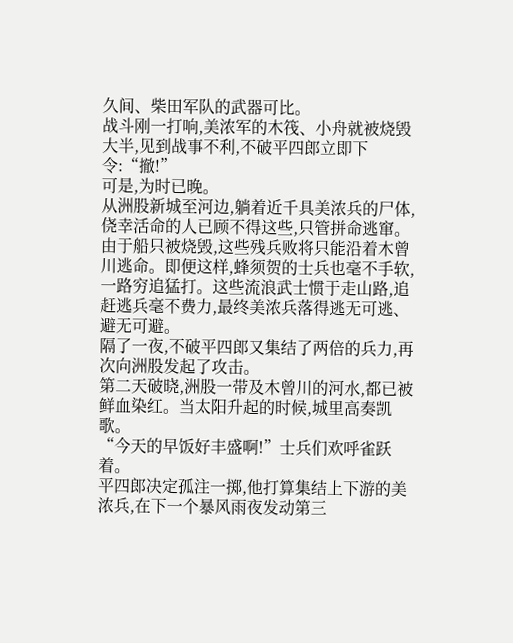久间、柴田军队的武器可比。
战斗刚一打响,美浓军的木筏、小舟就被烧毁大半,见到战事不利,不破平四郎立即下令:“撤!”
可是,为时已晚。
从洲股新城至河边,躺着近千具美浓兵的尸体,侥幸活命的人已顾不得这些,只管拼命逃窜。由于船只被烧毁,这些残兵败将只能沿着木曾川逃命。即便这样,蜂须贺的士兵也毫不手软,一路穷追猛打。这些流浪武士惯于走山路,追赶逃兵毫不费力,最终美浓兵落得逃无可逃、避无可避。
隔了一夜,不破平四郎又集结了两倍的兵力,再次向洲股发起了攻击。
第二天破晓,洲股一带及木曾川的河水,都已被鲜血染红。当太阳升起的时候,城里高奏凯歌。
“今天的早饭好丰盛啊!”士兵们欢呼雀跃着。
平四郎决定孤注一掷,他打算集结上下游的美浓兵,在下一个暴风雨夜发动第三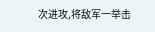次进攻,将敌军一举击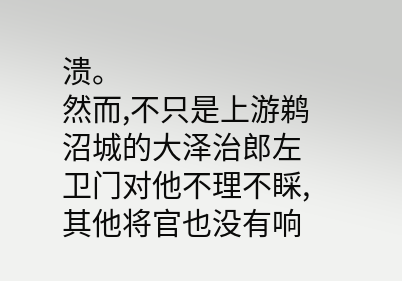溃。
然而,不只是上游鹈沼城的大泽治郎左卫门对他不理不睬,其他将官也没有响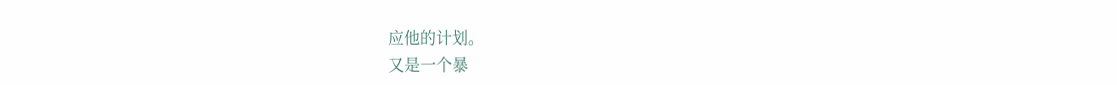应他的计划。
又是一个暴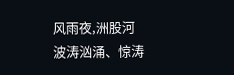风雨夜,洲股河波涛汹涌、惊涛